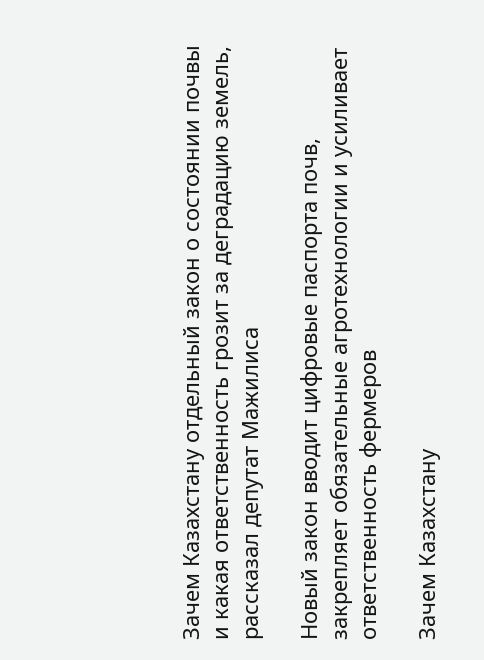Зачем Казахстану отдельный закон о состоянии почвы и какая ответственность грозит за деградацию земель, рассказал депутат Мажилиса

Новый закон вводит цифровые паспорта почв, закрепляет обязательные агротехнологии и усиливает ответственность фермеров

Зачем Казахстану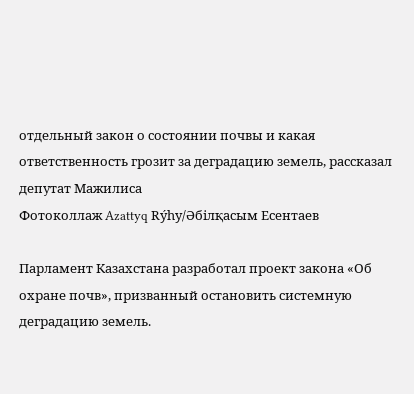отдельный закон о состоянии почвы и какая ответственность грозит за деградацию земель, рассказал депутат Мажилиса
Фотоколлаж Azattyq Rýhy/Әбілқасым Есентаев

Парламент Казахстана разработал проект закона «Об охране почв», призванный остановить системную деградацию земель.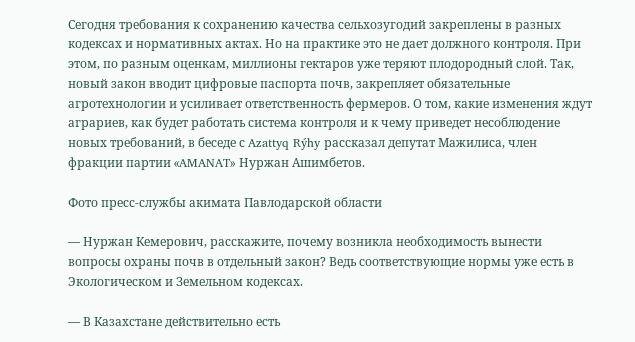Сегодня требования к сохранению качества сельхозугодий закреплены в разных кодексах и нормативных актах. Но на практике это не дает должного контроля. При этом, по разным оценкам, миллионы гектаров уже теряют плодородный слой. Так, новый закон вводит цифровые паспорта почв, закрепляет обязательные агротехнологии и усиливает ответственность фермеров. О том, какие изменения ждут аграриев, как будет работать система контроля и к чему приведет несоблюдение новых требований, в беседе с Azattyq Rýhy рассказал депутат Мажилиса, член фракции партии «AMANAT» Нуржан Ашимбетов.

Фото пресс-службы акимата Павлодарской области

— Нуржан Кемерович, расскажите, почему возникла необходимость вынести вопросы охраны почв в отдельный закон? Ведь соответствующие нормы уже есть в Экологическом и Земельном кодексах.

— В Казахстане действительно есть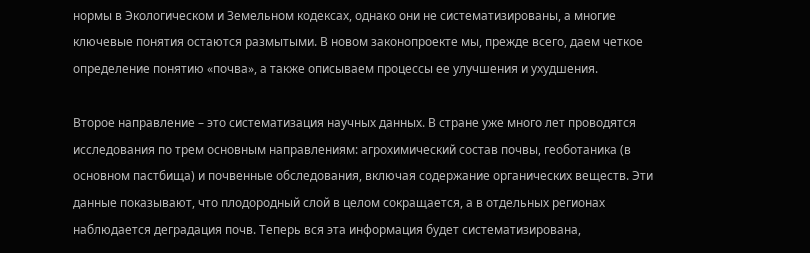нормы в Экологическом и Земельном кодексах, однако они не систематизированы, а многие ключевые понятия остаются размытыми. В новом законопроекте мы, прежде всего, даем четкое определение понятию «почва», а также описываем процессы ее улучшения и ухудшения.

Второе направление – это систематизация научных данных. В стране уже много лет проводятся исследования по трем основным направлениям: агрохимический состав почвы, геоботаника (в основном пастбища) и почвенные обследования, включая содержание органических веществ. Эти данные показывают, что плодородный слой в целом сокращается, а в отдельных регионах наблюдается деградация почв. Теперь вся эта информация будет систематизирована,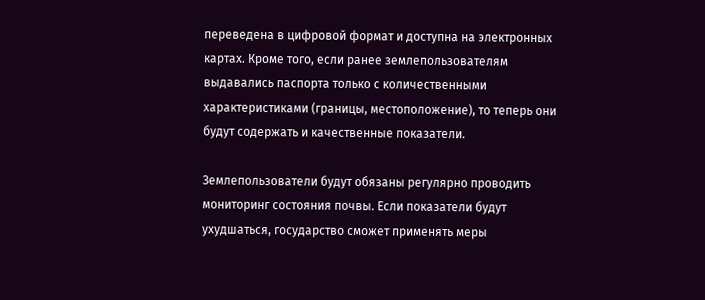переведена в цифровой формат и доступна на электронных картах. Кроме того, если ранее землепользователям выдавались паспорта только с количественными характеристиками (границы, местоположение), то теперь они будут содержать и качественные показатели.

Землепользователи будут обязаны регулярно проводить мониторинг состояния почвы. Если показатели будут ухудшаться, государство сможет применять меры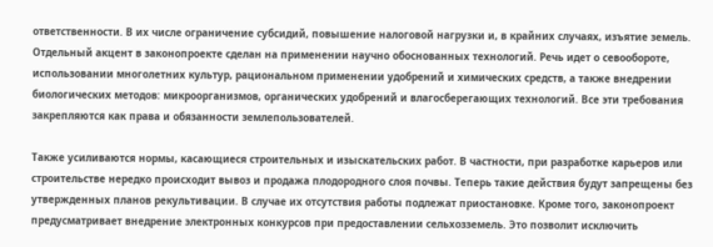ответственности. В их числе ограничение субсидий, повышение налоговой нагрузки и, в крайних случаях, изъятие земель. Отдельный акцент в законопроекте сделан на применении научно обоснованных технологий. Речь идет о севообороте, использовании многолетних культур, рациональном применении удобрений и химических средств, а также внедрении биологических методов: микроорганизмов, органических удобрений и влагосберегающих технологий. Все эти требования закрепляются как права и обязанности землепользователей.

Также усиливаются нормы, касающиеся строительных и изыскательских работ. В частности, при разработке карьеров или строительстве нередко происходит вывоз и продажа плодородного слоя почвы. Теперь такие действия будут запрещены без утвержденных планов рекультивации. В случае их отсутствия работы подлежат приостановке. Кроме того, законопроект предусматривает внедрение электронных конкурсов при предоставлении сельхозземель. Это позволит исключить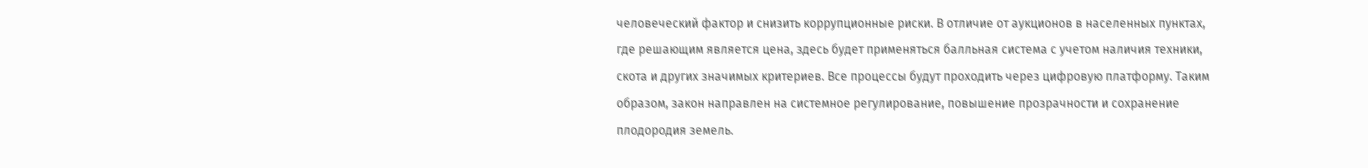человеческий фактор и снизить коррупционные риски. В отличие от аукционов в населенных пунктах, где решающим является цена, здесь будет применяться балльная система с учетом наличия техники, скота и других значимых критериев. Все процессы будут проходить через цифровую платформу. Таким образом, закон направлен на системное регулирование, повышение прозрачности и сохранение плодородия земель.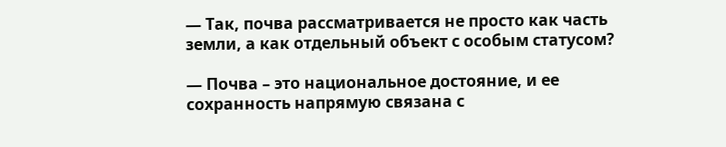— Так, почва рассматривается не просто как часть земли, а как отдельный объект с особым статусом?

— Почва – это национальное достояние, и ее сохранность напрямую связана с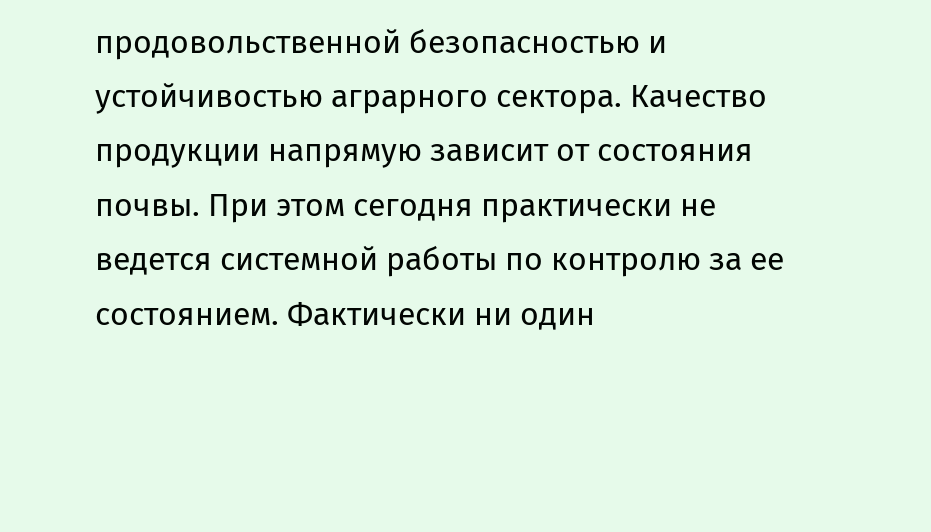продовольственной безопасностью и устойчивостью аграрного сектора. Качество продукции напрямую зависит от состояния почвы. При этом сегодня практически не ведется системной работы по контролю за ее состоянием. Фактически ни один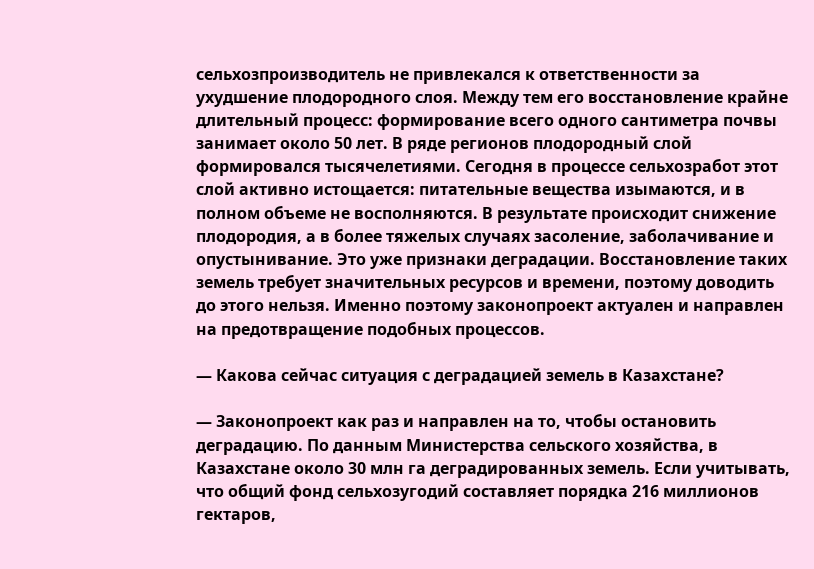сельхозпроизводитель не привлекался к ответственности за ухудшение плодородного слоя. Между тем его восстановление крайне длительный процесс: формирование всего одного сантиметра почвы занимает около 50 лет. В ряде регионов плодородный слой формировался тысячелетиями. Сегодня в процессе сельхозработ этот слой активно истощается: питательные вещества изымаются, и в полном объеме не восполняются. В результате происходит снижение плодородия, а в более тяжелых случаях засоление, заболачивание и опустынивание. Это уже признаки деградации. Восстановление таких земель требует значительных ресурсов и времени, поэтому доводить до этого нельзя. Именно поэтому законопроект актуален и направлен на предотвращение подобных процессов.

— Какова сейчас ситуация с деградацией земель в Казахстане?

— Законопроект как раз и направлен на то, чтобы остановить деградацию. По данным Министерства сельского хозяйства, в Казахстане около 30 млн га деградированных земель. Если учитывать, что общий фонд сельхозугодий составляет порядка 216 миллионов гектаров,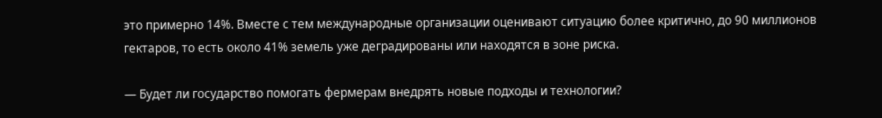это примерно 14%. Вместе с тем международные организации оценивают ситуацию более критично, до 90 миллионов гектаров, то есть около 41% земель уже деградированы или находятся в зоне риска.

— Будет ли государство помогать фермерам внедрять новые подходы и технологии?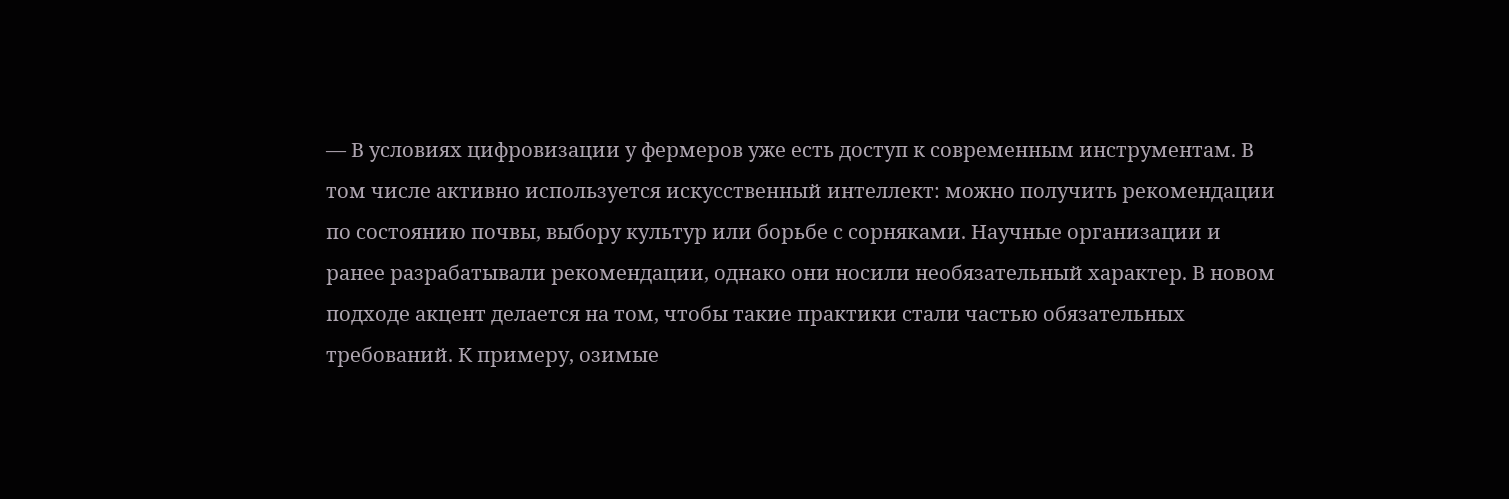— В условиях цифровизации у фермеров уже есть доступ к современным инструментам. В том числе активно используется искусственный интеллект: можно получить рекомендации по состоянию почвы, выбору культур или борьбе с сорняками. Научные организации и ранее разрабатывали рекомендации, однако они носили необязательный характер. В новом подходе акцент делается на том, чтобы такие практики стали частью обязательных требований. К примеру, озимые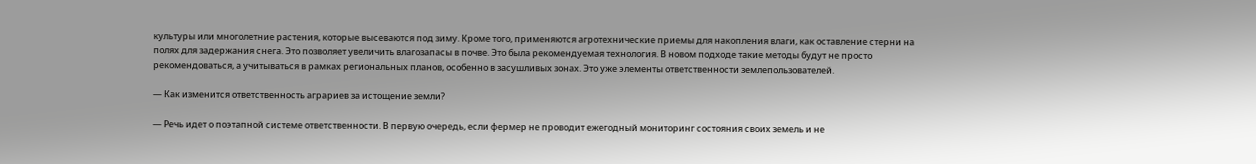культуры или многолетние растения, которые высеваются под зиму. Кроме того, применяются агротехнические приемы для накопления влаги, как оставление стерни на полях для задержания снега. Это позволяет увеличить влагозапасы в почве. Это была рекомендуемая технология. В новом подходе такие методы будут не просто рекомендоваться, а учитываться в рамках региональных планов, особенно в засушливых зонах. Это уже элементы ответственности землепользователей.

— Как изменится ответственность аграриев за истощение земли?

— Речь идет о поэтапной системе ответственности. В первую очередь, если фермер не проводит ежегодный мониторинг состояния своих земель и не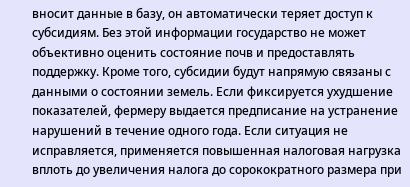вносит данные в базу, он автоматически теряет доступ к субсидиям. Без этой информации государство не может объективно оценить состояние почв и предоставлять поддержку. Кроме того, субсидии будут напрямую связаны с данными о состоянии земель. Если фиксируется ухудшение показателей, фермеру выдается предписание на устранение нарушений в течение одного года. Если ситуация не исправляется, применяется повышенная налоговая нагрузка вплоть до увеличения налога до сорокократного размера при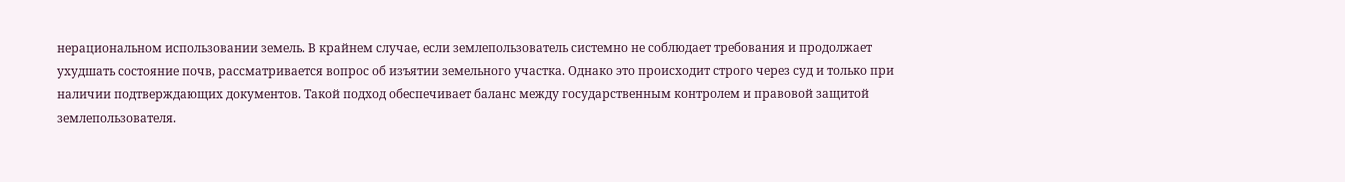нерациональном использовании земель. В крайнем случае, если землепользователь системно не соблюдает требования и продолжает ухудшать состояние почв, рассматривается вопрос об изъятии земельного участка. Однако это происходит строго через суд и только при наличии подтверждающих документов. Такой подход обеспечивает баланс между государственным контролем и правовой защитой землепользователя.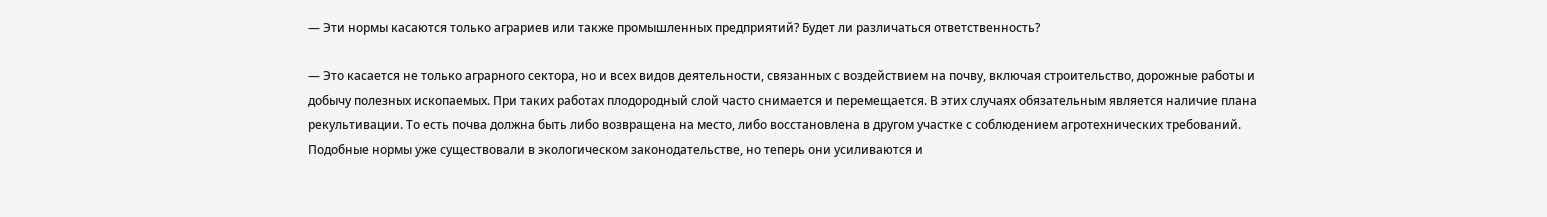— Эти нормы касаются только аграриев или также промышленных предприятий? Будет ли различаться ответственность?

— Это касается не только аграрного сектора, но и всех видов деятельности, связанных с воздействием на почву, включая строительство, дорожные работы и добычу полезных ископаемых. При таких работах плодородный слой часто снимается и перемещается. В этих случаях обязательным является наличие плана рекультивации. То есть почва должна быть либо возвращена на место, либо восстановлена в другом участке с соблюдением агротехнических требований. Подобные нормы уже существовали в экологическом законодательстве, но теперь они усиливаются и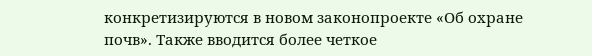конкретизируются в новом законопроекте «Об охране почв». Также вводится более четкое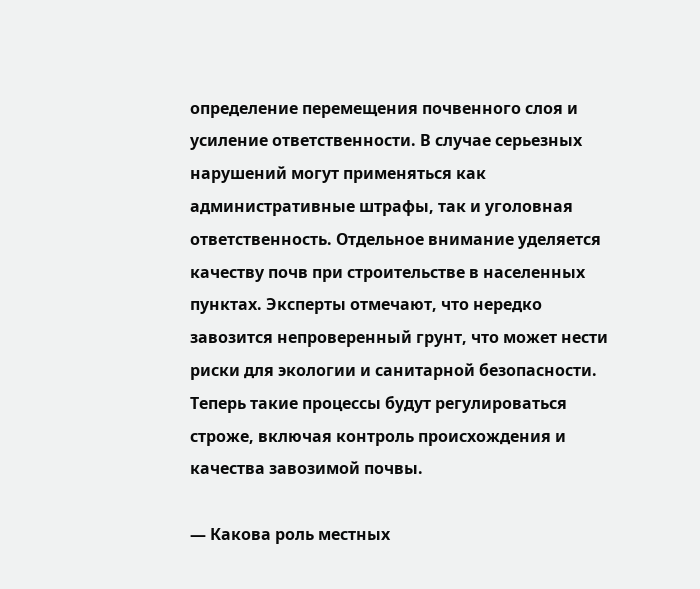определение перемещения почвенного слоя и усиление ответственности. В случае серьезных нарушений могут применяться как административные штрафы, так и уголовная ответственность. Отдельное внимание уделяется качеству почв при строительстве в населенных пунктах. Эксперты отмечают, что нередко завозится непроверенный грунт, что может нести риски для экологии и санитарной безопасности. Теперь такие процессы будут регулироваться строже, включая контроль происхождения и качества завозимой почвы.

— Какова роль местных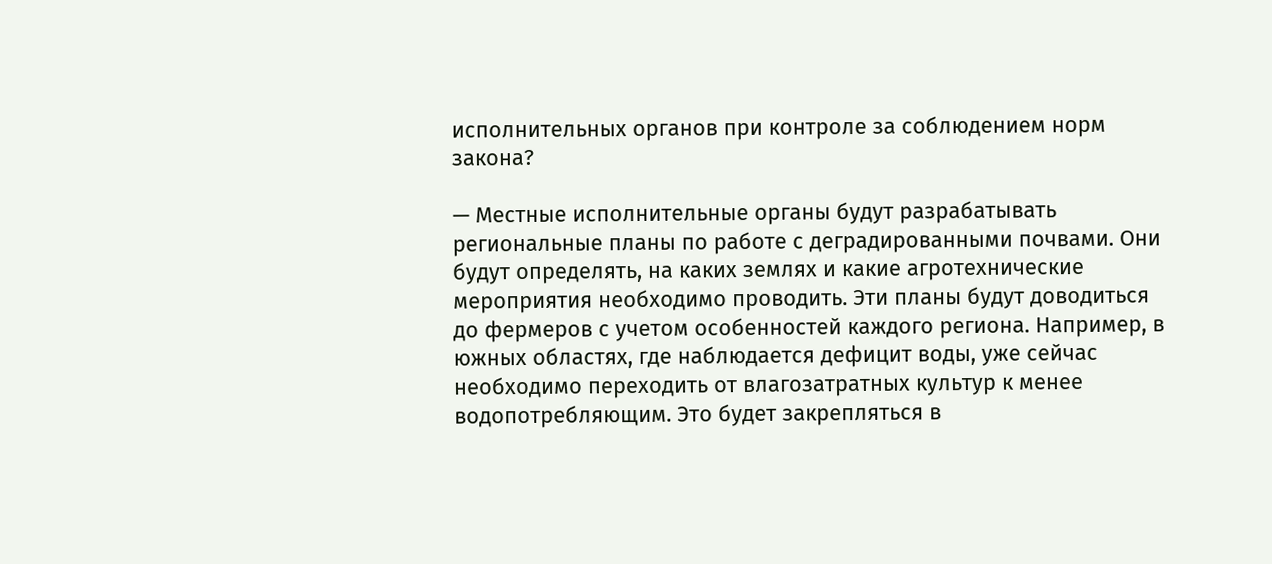исполнительных органов при контроле за соблюдением норм закона?

— Местные исполнительные органы будут разрабатывать региональные планы по работе с деградированными почвами. Они будут определять, на каких землях и какие агротехнические мероприятия необходимо проводить. Эти планы будут доводиться до фермеров с учетом особенностей каждого региона. Например, в южных областях, где наблюдается дефицит воды, уже сейчас необходимо переходить от влагозатратных культур к менее водопотребляющим. Это будет закрепляться в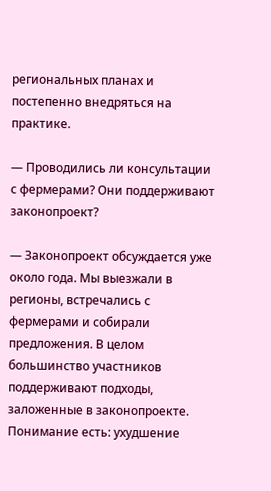региональных планах и постепенно внедряться на практике.

— Проводились ли консультации с фермерами? Они поддерживают законопроект?

— Законопроект обсуждается уже около года. Мы выезжали в регионы, встречались с фермерами и собирали предложения. В целом большинство участников поддерживают подходы, заложенные в законопроекте. Понимание есть: ухудшение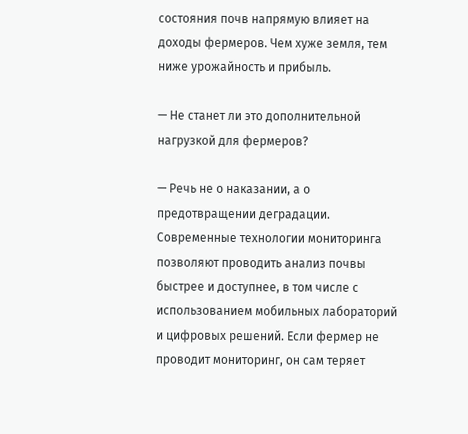состояния почв напрямую влияет на доходы фермеров. Чем хуже земля, тем ниже урожайность и прибыль.

— Не станет ли это дополнительной нагрузкой для фермеров?

— Речь не о наказании, а о предотвращении деградации. Современные технологии мониторинга позволяют проводить анализ почвы быстрее и доступнее, в том числе с использованием мобильных лабораторий и цифровых решений. Если фермер не проводит мониторинг, он сам теряет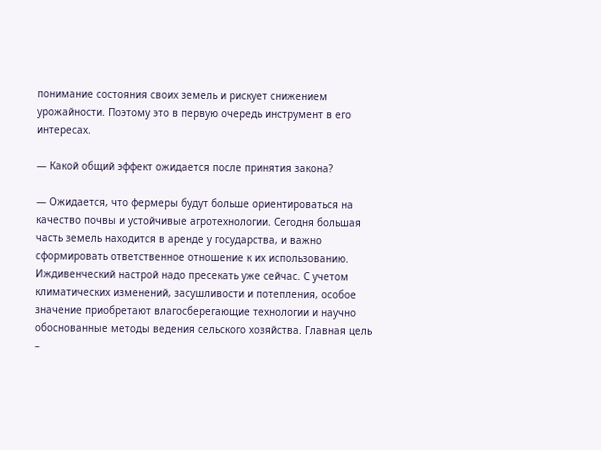понимание состояния своих земель и рискует снижением урожайности. Поэтому это в первую очередь инструмент в его интересах.

— Какой общий эффект ожидается после принятия закона?

— Ожидается, что фермеры будут больше ориентироваться на качество почвы и устойчивые агротехнологии. Сегодня большая часть земель находится в аренде у государства, и важно сформировать ответственное отношение к их использованию. Иждивенческий настрой надо пресекать уже сейчас. С учетом климатических изменений, засушливости и потепления, особое значение приобретают влагосберегающие технологии и научно обоснованные методы ведения сельского хозяйства. Главная цель –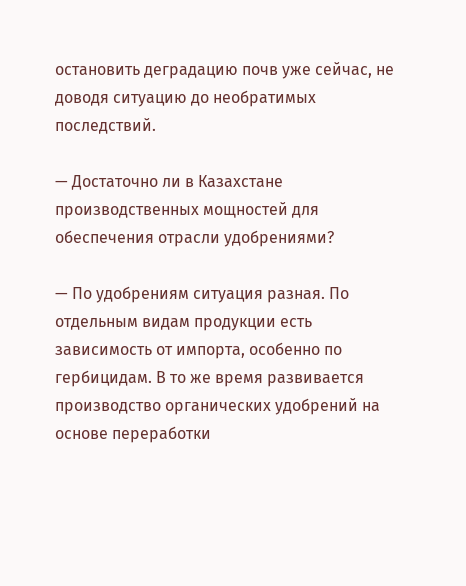остановить деградацию почв уже сейчас, не доводя ситуацию до необратимых последствий.

— Достаточно ли в Казахстане производственных мощностей для обеспечения отрасли удобрениями?

— По удобрениям ситуация разная. По отдельным видам продукции есть зависимость от импорта, особенно по гербицидам. В то же время развивается производство органических удобрений на основе переработки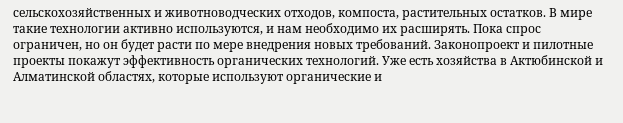сельскохозяйственных и животноводческих отходов, компоста, растительных остатков. В мире такие технологии активно используются, и нам необходимо их расширять. Пока спрос ограничен, но он будет расти по мере внедрения новых требований. Законопроект и пилотные проекты покажут эффективность органических технологий. Уже есть хозяйства в Актюбинской и Алматинской областях, которые используют органические и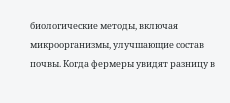биологические методы, включая микроорганизмы, улучшающие состав почвы. Когда фермеры увидят разницу в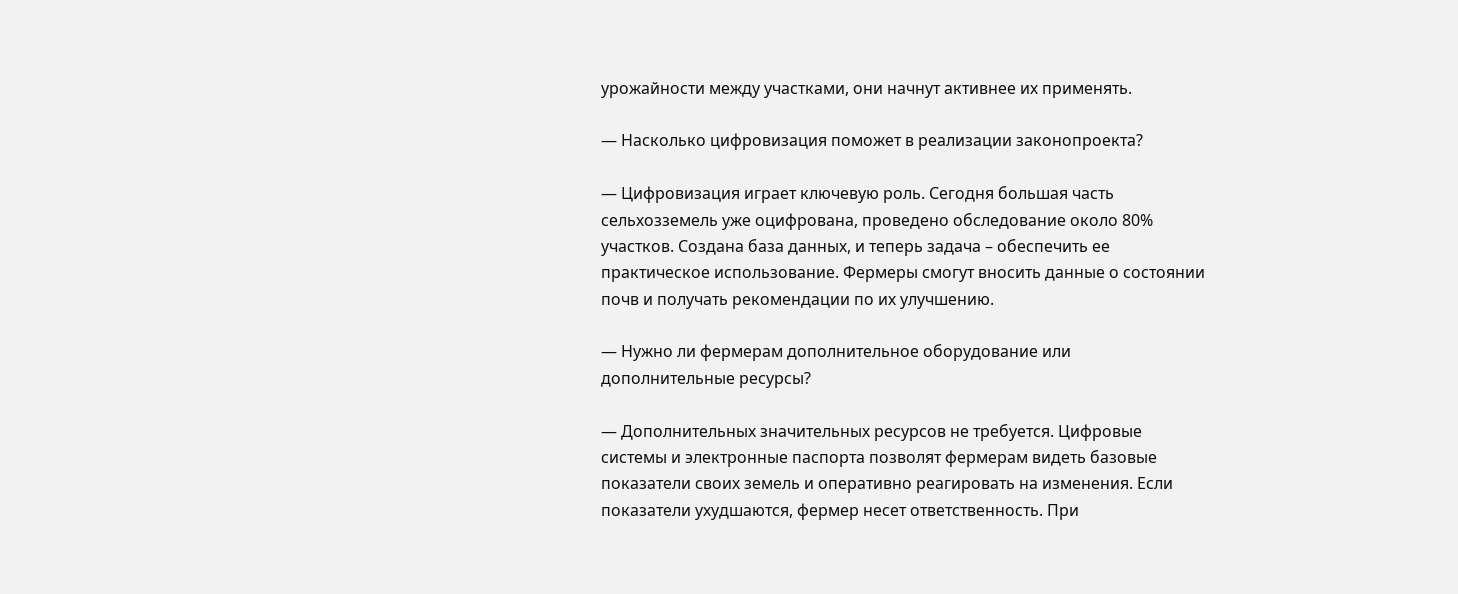урожайности между участками, они начнут активнее их применять.

— Насколько цифровизация поможет в реализации законопроекта?

— Цифровизация играет ключевую роль. Сегодня большая часть сельхозземель уже оцифрована, проведено обследование около 80% участков. Создана база данных, и теперь задача – обеспечить ее практическое использование. Фермеры смогут вносить данные о состоянии почв и получать рекомендации по их улучшению.

— Нужно ли фермерам дополнительное оборудование или дополнительные ресурсы?

— Дополнительных значительных ресурсов не требуется. Цифровые системы и электронные паспорта позволят фермерам видеть базовые показатели своих земель и оперативно реагировать на изменения. Если показатели ухудшаются, фермер несет ответственность. При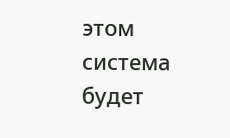этом система будет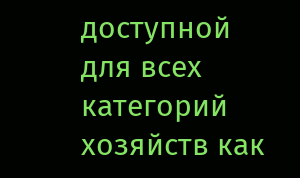доступной для всех категорий хозяйств как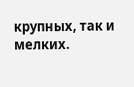крупных, так и мелких.